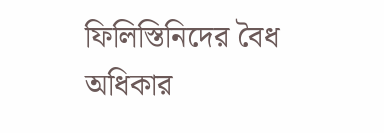ফিলিস্তিনিদের বৈধ অধিকার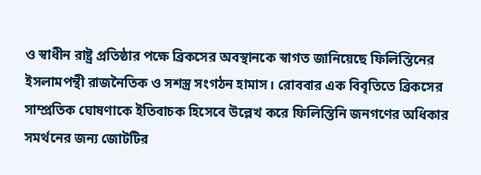ও স্বাধীন রাষ্ট্র প্রতিষ্ঠার পক্ষে ব্রিকসের অবস্থানকে স্বাগত জানিয়েছে ফিলিস্তিনের ইসলামপন্থী রাজনৈতিক ও সশস্ত্র সংগঠন হামাস। রোববার এক বিবৃতিতে ব্রিকসের সাম্প্রতিক ঘোষণাকে ইতিবাচক হিসেবে উল্লেখ করে ফিলিস্তিনি জনগণের অধিকার সমর্থনের জন্য জোটটির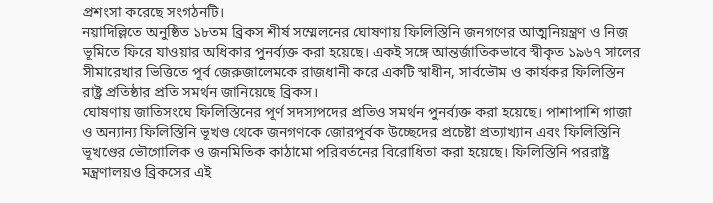প্রশংসা করেছে সংগঠনটি।
নয়াদিল্লিতে অনুষ্ঠিত ১৮তম ব্রিকস শীর্ষ সম্মেলনের ঘোষণায় ফিলিস্তিনি জনগণের আত্মনিয়ন্ত্রণ ও নিজ ভূমিতে ফিরে যাওয়ার অধিকার পুনর্ব্যক্ত করা হয়েছে। একই সঙ্গে আন্তর্জাতিকভাবে স্বীকৃত ১৯৬৭ সালের সীমারেখার ভিত্তিতে পূর্ব জেরুজালেমকে রাজধানী করে একটি স্বাধীন, সার্বভৌম ও কার্যকর ফিলিস্তিন রাষ্ট্র প্রতিষ্ঠার প্রতি সমর্থন জানিয়েছে ব্রিকস।
ঘোষণায় জাতিসংঘে ফিলিস্তিনের পূর্ণ সদস্যপদের প্রতিও সমর্থন পুনর্ব্যক্ত করা হয়েছে। পাশাপাশি গাজা ও অন্যান্য ফিলিস্তিনি ভূখণ্ড থেকে জনগণকে জোরপূর্বক উচ্ছেদের প্রচেষ্টা প্রত্যাখ্যান এবং ফিলিস্তিনি ভূখণ্ডের ভৌগোলিক ও জনমিতিক কাঠামো পরিবর্তনের বিরোধিতা করা হয়েছে। ফিলিস্তিনি পররাষ্ট্র মন্ত্রণালয়ও ব্রিকসের এই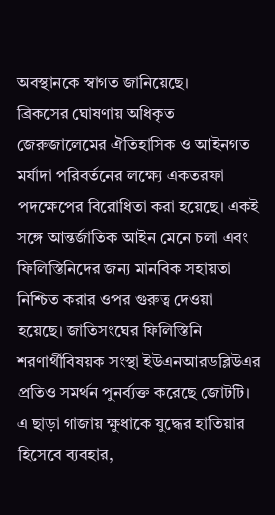অবস্থানকে স্বাগত জানিয়েছে।
ব্রিকসের ঘোষণায় অধিকৃত জেরুজালেমের ঐতিহাসিক ও আইনগত মর্যাদা পরিবর্তনের লক্ষ্যে একতরফা পদক্ষেপের বিরোধিতা করা হয়েছে। একই সঙ্গে আন্তর্জাতিক আইন মেনে চলা এবং ফিলিস্তিনিদের জন্য মানবিক সহায়তা নিশ্চিত করার ওপর গুরুত্ব দেওয়া হয়েছে। জাতিসংঘের ফিলিস্তিনি শরণার্থীবিষয়ক সংস্থা ইউএনআরডব্লিউএর প্রতিও সমর্থন পুনর্ব্যক্ত করেছে জোটটি।
এ ছাড়া গাজায় ক্ষুধাকে যুদ্ধের হাতিয়ার হিসেবে ব্যবহার,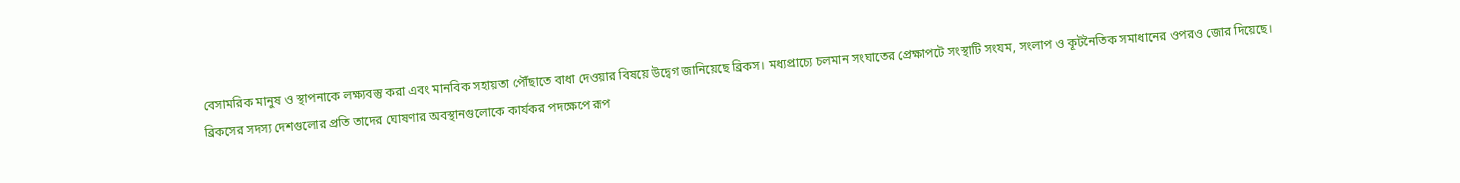বেসামরিক মানুষ ও স্থাপনাকে লক্ষ্যবস্তু করা এবং মানবিক সহায়তা পৌঁছাতে বাধা দেওয়ার বিষয়ে উদ্বেগ জানিয়েছে ব্রিকস। মধ্যপ্রাচ্যে চলমান সংঘাতের প্রেক্ষাপটে সংস্থাটি সংযম, সংলাপ ও কূটনৈতিক সমাধানের ওপরও জোর দিয়েছে।
ব্রিকসের সদস্য দেশগুলোর প্রতি তাদের ঘোষণার অবস্থানগুলোকে কার্যকর পদক্ষেপে রূপ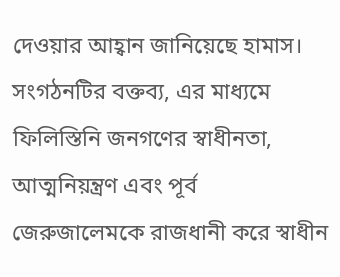দেওয়ার আহ্বান জানিয়েছে হামাস। সংগঠনটির বক্তব্য, এর মাধ্যমে ফিলিস্তিনি জনগণের স্বাধীনতা, আত্মনিয়ন্ত্রণ এবং পূর্ব জেরুজালেমকে রাজধানী করে স্বাধীন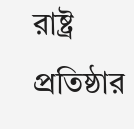রাষ্ট্র প্রতিষ্ঠার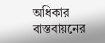অধিকার বাস্তবায়নের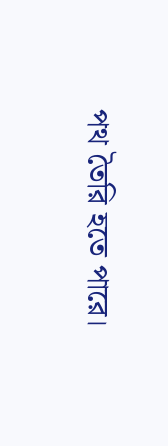পথ তৈরি হতে পারে।